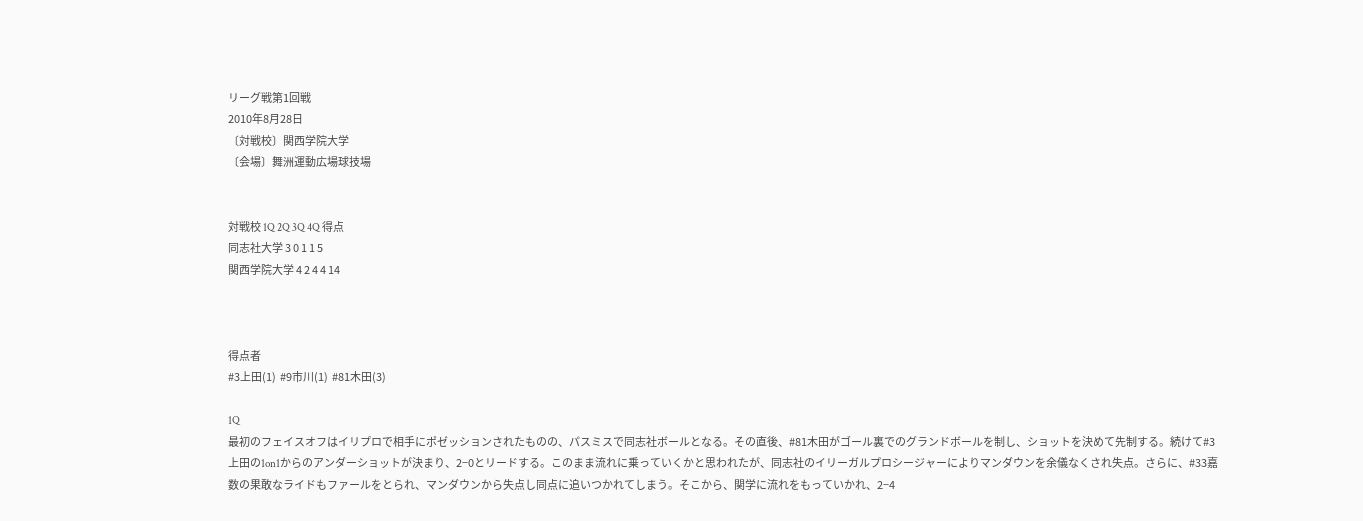リーグ戦第1回戦
2010年8月28日
〔対戦校〕関西学院大学
〔会場〕舞洲運動広場球技場


対戦校 1Q 2Q 3Q 4Q 得点
同志社大学 3 0 1 1 5
関西学院大学 4 2 4 4 14



得点者
#3上田(1)  #9市川(1)  #81木田(3)

1Q
最初のフェイスオフはイリプロで相手にポゼッションされたものの、パスミスで同志社ボールとなる。その直後、#81木田がゴール裏でのグランドボールを制し、ショットを決めて先制する。続けて#3上田の1on1からのアンダーショットが決まり、2−0とリードする。このまま流れに乗っていくかと思われたが、同志社のイリーガルプロシージャーによりマンダウンを余儀なくされ失点。さらに、#33嘉数の果敢なライドもファールをとられ、マンダウンから失点し同点に追いつかれてしまう。そこから、関学に流れをもっていかれ、2−4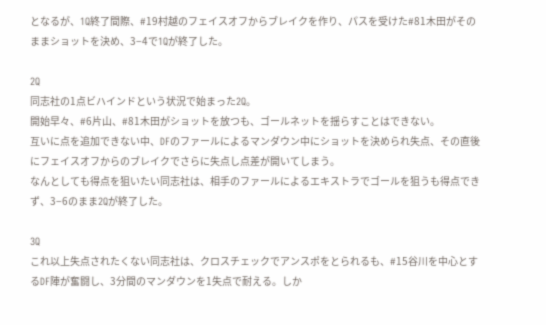となるが、1Q終了間際、#19村越のフェイスオフからブレイクを作り、パスを受けた#81木田がそのままショットを決め、3−4で1Qが終了した。

2Q
同志社の1点ビハインドという状況で始まった2Q。
開始早々、#6片山、#81木田がショットを放つも、ゴールネットを揺らすことはできない。
互いに点を追加できない中、DFのファールによるマンダウン中にショットを決められ失点、その直後にフェイスオフからのブレイクでさらに失点し点差が開いてしまう。
なんとしても得点を狙いたい同志社は、相手のファールによるエキストラでゴールを狙うも得点できず、3−6のまま2Qが終了した。

3Q
これ以上失点されたくない同志社は、クロスチェックでアンスポをとられるも、#15谷川を中心とするDF陣が奮闘し、3分間のマンダウンを1失点で耐える。しか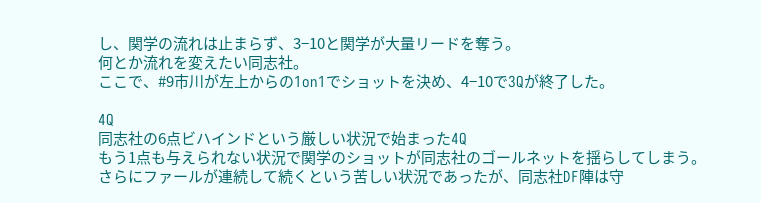し、関学の流れは止まらず、3−10と関学が大量リードを奪う。
何とか流れを変えたい同志社。
ここで、#9市川が左上からの1on1でショットを決め、4−10で3Qが終了した。

4Q
同志社の6点ビハインドという厳しい状況で始まった4Q
もう1点も与えられない状況で関学のショットが同志社のゴールネットを揺らしてしまう。
さらにファールが連続して続くという苦しい状況であったが、同志社DF陣は守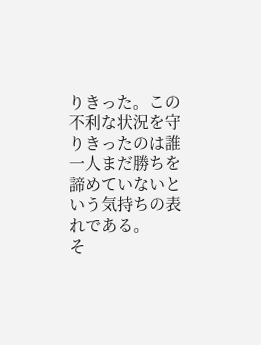りきった。この不利な状況を守りきったのは誰一人まだ勝ちを諦めていないという気持ちの表れである。
そ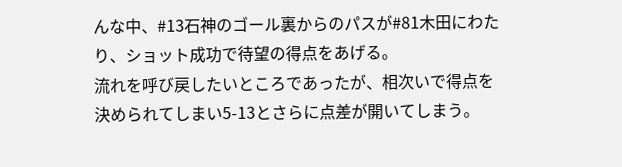んな中、#13石神のゴール裏からのパスが#81木田にわたり、ショット成功で待望の得点をあげる。
流れを呼び戻したいところであったが、相次いで得点を決められてしまい5-13とさらに点差が開いてしまう。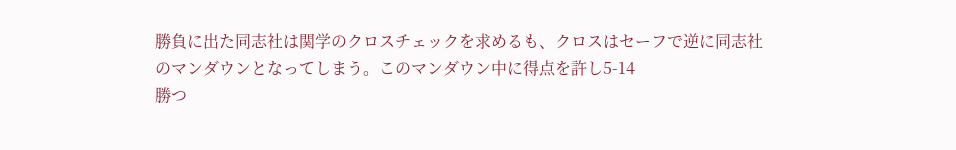勝負に出た同志社は関学のクロスチェックを求めるも、クロスはセーフで逆に同志社のマンダウンとなってしまう。このマンダウン中に得点を許し5-14
勝つ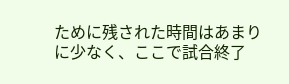ために残された時間はあまりに少なく、ここで試合終了